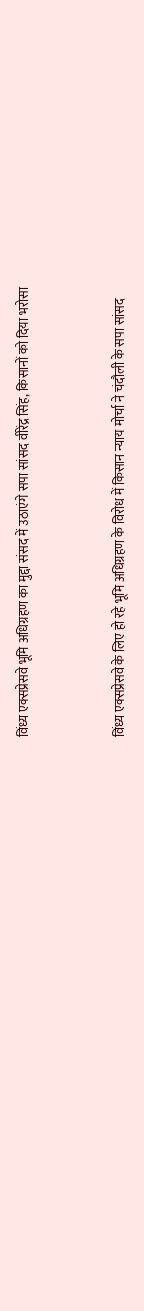विंध्य एक्सप्रेसवे भूमि अधिग्रहण का मुद्दा संसद में उठाएंगे सपा सांसद वीरेंद्र सिंह, किसानों को दिया भरोसा



विंध्य एक्सप्रेसवे के लिए हो रहे भूमि अधिग्रहण के विरोध में किसान न्याय मोर्चा ने चंदौली के सपा सांसद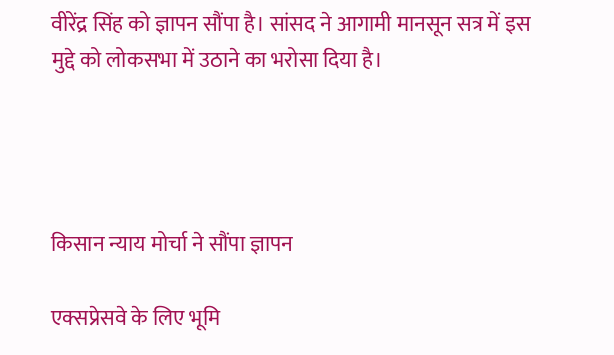वीरेंद्र सिंह को ज्ञापन सौंपा है। सांसद ने आगामी मानसून सत्र में इस मुद्दे को लोकसभा में उठाने का भरोसा दिया है।




किसान न्याय मोर्चा ने सौंपा ज्ञापन

एक्सप्रेसवे के लिए भूमि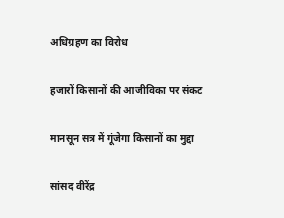अधिग्रहण का विरोध

हजारों किसानों की आजीविका पर संकट

मानसून सत्र में गूंजेगा किसानों का मुद्दा

सांसद वीरेंद्र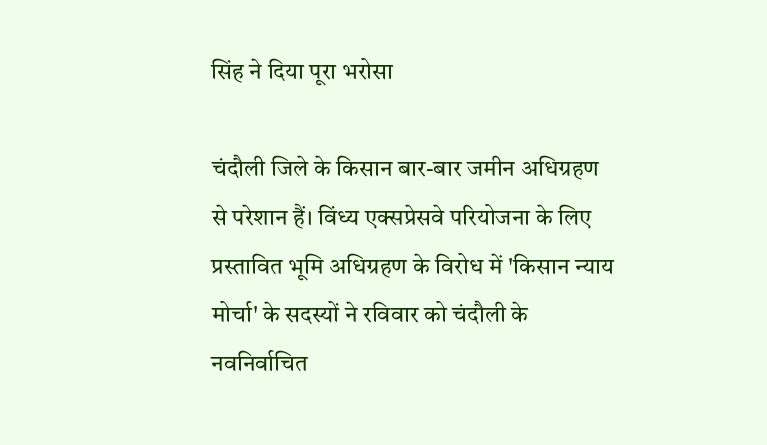सिंह ने दिया पूरा भरोसा

चंदौली जिले के किसान बार-बार जमीन अधिग्रहण से परेशान हैं। विंध्य एक्सप्रेसवे परियोजना के लिए प्रस्तावित भूमि अधिग्रहण के विरोध में 'किसान न्याय मोर्चा' के सदस्यों ने रविवार को चंदौली के नवनिर्वाचित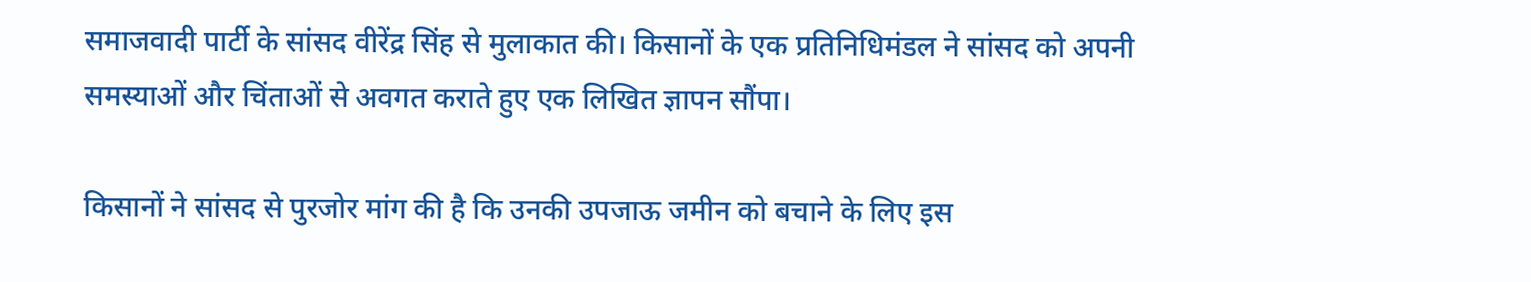समाजवादी पार्टी के सांसद वीरेंद्र सिंह से मुलाकात की। किसानों के एक प्रतिनिधिमंडल ने सांसद को अपनी समस्याओं और चिंताओं से अवगत कराते हुए एक लिखित ज्ञापन सौंपा।

किसानों ने सांसद से पुरजोर मांग की है कि उनकी उपजाऊ जमीन को बचाने के लिए इस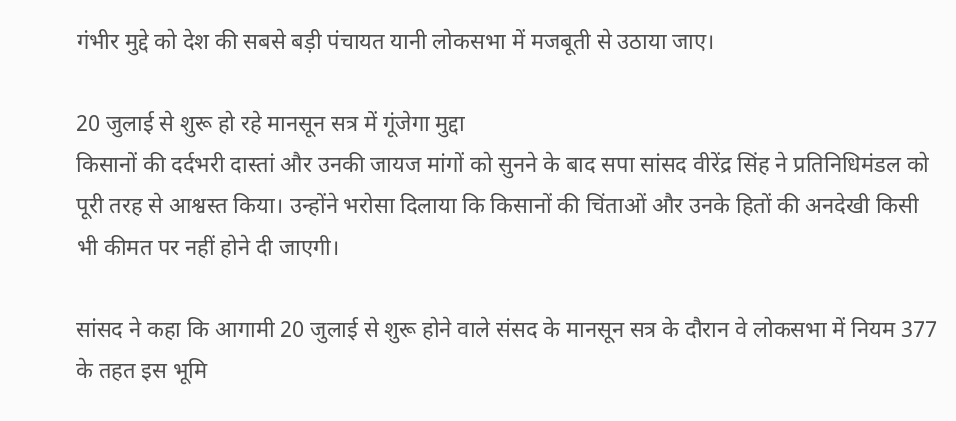गंभीर मुद्दे को देश की सबसे बड़ी पंचायत यानी लोकसभा में मजबूती से उठाया जाए।

20 जुलाई से शुरू हो रहे मानसून सत्र में गूंजेगा मुद्दा
किसानों की दर्दभरी दास्तां और उनकी जायज मांगों को सुनने के बाद सपा सांसद वीरेंद्र सिंह ने प्रतिनिधिमंडल को पूरी तरह से आश्वस्त किया। उन्होंने भरोसा दिलाया कि किसानों की चिंताओं और उनके हितों की अनदेखी किसी भी कीमत पर नहीं होने दी जाएगी।

सांसद ने कहा कि आगामी 20 जुलाई से शुरू होने वाले संसद के मानसून सत्र के दौरान वे लोकसभा में नियम 377 के तहत इस भूमि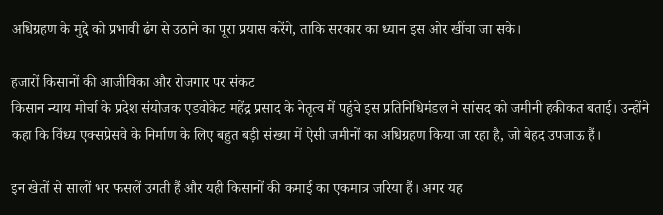अधिग्रहण के मुद्दे को प्रभावी ढंग से उठाने का पूरा प्रयास करेंगे, ताकि सरकार का ध्यान इस ओर खींचा जा सके।

हजारों किसानों की आजीविका और रोजगार पर संकट
किसान न्याय मोर्चा के प्रदेश संयोजक एडवोकेट महेंद्र प्रसाद के नेतृत्व में पहुंचे इस प्रतिनिधिमंडल ने सांसद को जमीनी हकीकत बताई। उन्होंने कहा कि विंध्य एक्सप्रेसवे के निर्माण के लिए बहुत बड़ी संख्या में ऐसी जमीनों का अधिग्रहण किया जा रहा है, जो बेहद उपजाऊ हैं।

इन खेतों से सालों भर फसलें उगती हैं और यही किसानों की कमाई का एकमात्र जरिया हैं। अगर यह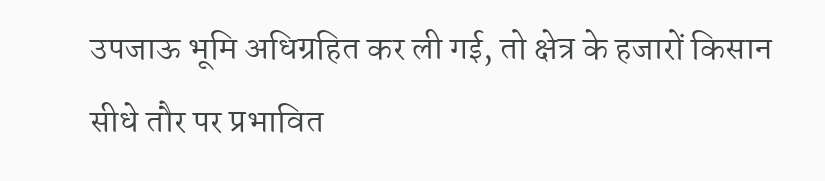उपजाऊ भूमि अधिग्रहित कर ली गई, तो क्षेत्र के हजारों किसान सीधे तौर पर प्रभावित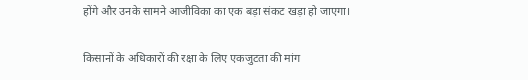होंगे और उनके सामने आजीविका का एक बड़ा संकट खड़ा हो जाएगा।

किसानों के अधिकारों की रक्षा के लिए एकजुटता की मांग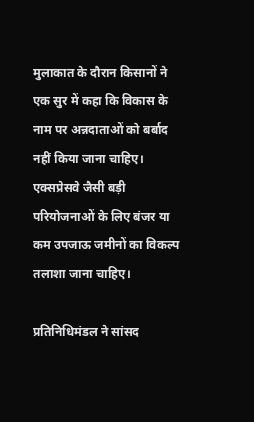मुलाकात के दौरान किसानों ने एक सुर में कहा कि विकास के नाम पर अन्नदाताओं को बर्बाद नहीं किया जाना चाहिए। एक्सप्रेसवे जैसी बड़ी परियोजनाओं के लिए बंजर या कम उपजाऊ जमीनों का विकल्प तलाशा जाना चाहिए।

प्रतिनिधिमंडल ने सांसद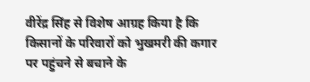वीरेंद्र सिंह से विशेष आग्रह किया है कि किसानों के परिवारों को भुखमरी की कगार पर पहुंचने से बचाने के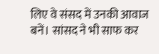लिए वे संसद में उनकी आवाज बनें। सांसद ने भी साफ कर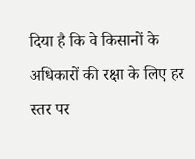दिया है कि वे किसानों के अधिकारों की रक्षा के लिए हर स्तर पर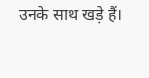उनके साथ खड़े हैं।